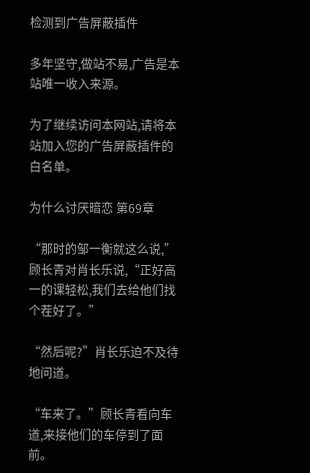检测到广告屏蔽插件

多年坚守,做站不易,广告是本站唯一收入来源。

为了继续访问本网站,请将本站加入您的广告屏蔽插件的白名单。

为什么讨厌暗恋 第69章

“那时的邹一衡就这么说,”顾长青对肖长乐说,“正好高一的课轻松,我们去给他们找个茬好了。”

“然后呢?”肖长乐迫不及待地问道。

“车来了。”顾长青看向车道,来接他们的车停到了面前。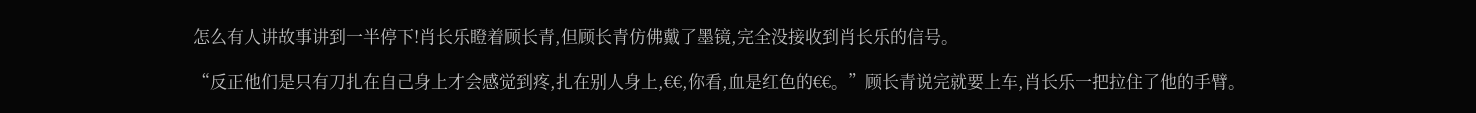怎么有人讲故事讲到一半停下!肖长乐瞪着顾长青,但顾长青仿佛戴了墨镜,完全没接收到肖长乐的信号。

“反正他们是只有刀扎在自己身上才会感觉到疼,扎在别人身上,€€,你看,血是红色的€€。”顾长青说完就要上车,肖长乐一把拉住了他的手臂。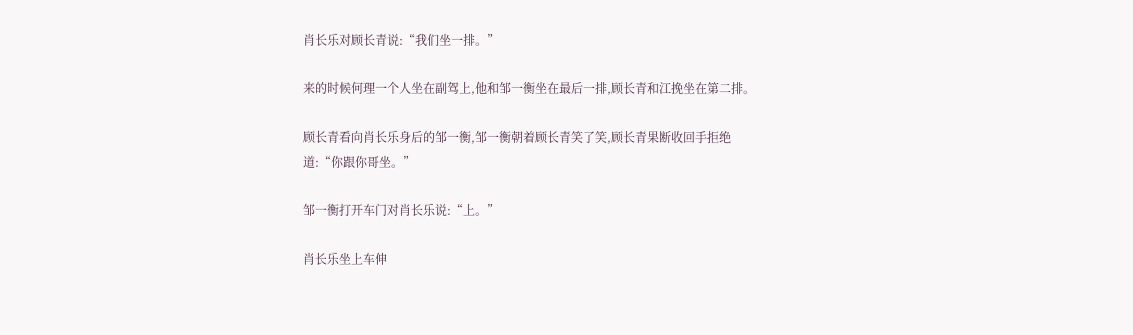肖长乐对顾长青说:“我们坐一排。”

来的时候何理一个人坐在副驾上,他和邹一衡坐在最后一排,顾长青和江挽坐在第二排。

顾长青看向肖长乐身后的邹一衡,邹一衡朝着顾长青笑了笑,顾长青果断收回手拒绝道:“你跟你哥坐。”

邹一衡打开车门对肖长乐说:“上。”

肖长乐坐上车伸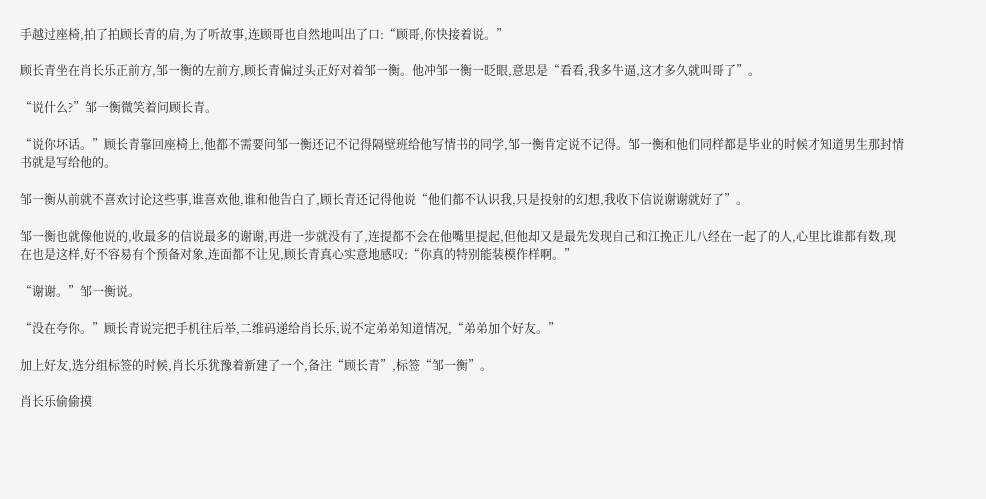手越过座椅,拍了拍顾长青的肩,为了听故事,连顾哥也自然地叫出了口:“顾哥,你快接着说。”

顾长青坐在肖长乐正前方,邹一衡的左前方,顾长青偏过头正好对着邹一衡。他冲邹一衡一眨眼,意思是“看看,我多牛逼,这才多久就叫哥了”。

“说什么?”邹一衡微笑着问顾长青。

“说你坏话。”顾长青靠回座椅上,他都不需要问邹一衡还记不记得隔壁班给他写情书的同学,邹一衡肯定说不记得。邹一衡和他们同样都是毕业的时候才知道男生那封情书就是写给他的。

邹一衡从前就不喜欢讨论这些事,谁喜欢他,谁和他告白了,顾长青还记得他说“他们都不认识我,只是投射的幻想,我收下信说谢谢就好了”。

邹一衡也就像他说的,收最多的信说最多的谢谢,再进一步就没有了,连提都不会在他嘴里提起,但他却又是最先发现自己和江挽正儿八经在一起了的人,心里比谁都有数,现在也是这样,好不容易有个预备对象,连面都不让见,顾长青真心实意地感叹:“你真的特别能装模作样啊。”

“谢谢。”邹一衡说。

“没在夸你。”顾长青说完把手机往后举,二维码递给肖长乐,说不定弟弟知道情况,“弟弟加个好友。”

加上好友,选分组标签的时候,肖长乐犹豫着新建了一个,备注“顾长青”,标签“邹一衡”。

肖长乐偷偷摸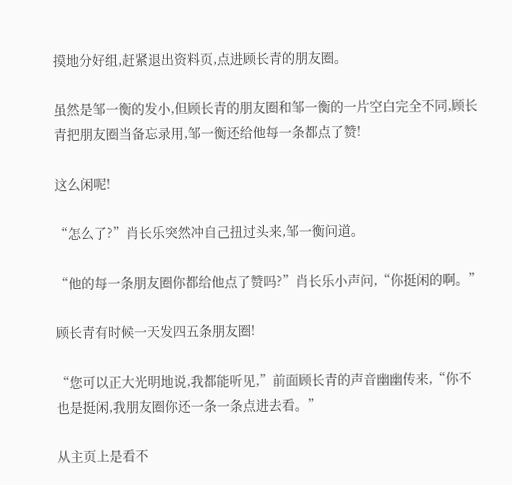摸地分好组,赶紧退出资料页,点进顾长青的朋友圈。

虽然是邹一衡的发小,但顾长青的朋友圈和邹一衡的一片空白完全不同,顾长青把朋友圈当备忘录用,邹一衡还给他每一条都点了赞!

这么闲呢!

“怎么了?”肖长乐突然冲自己扭过头来,邹一衡问道。

“他的每一条朋友圈你都给他点了赞吗?”肖长乐小声问,“你挺闲的啊。”

顾长青有时候一天发四五条朋友圈!

“您可以正大光明地说,我都能听见,”前面顾长青的声音幽幽传来,“你不也是挺闲,我朋友圈你还一条一条点进去看。”

从主页上是看不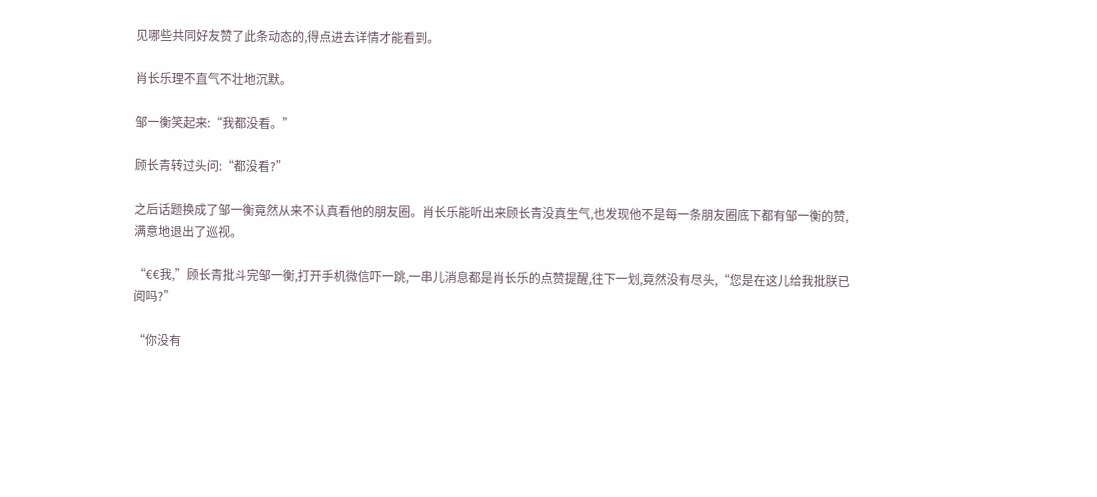见哪些共同好友赞了此条动态的,得点进去详情才能看到。

肖长乐理不直气不壮地沉默。

邹一衡笑起来:“我都没看。”

顾长青转过头问:“都没看?”

之后话题换成了邹一衡竟然从来不认真看他的朋友圈。肖长乐能听出来顾长青没真生气,也发现他不是每一条朋友圈底下都有邹一衡的赞,满意地退出了巡视。

“€€我,”顾长青批斗完邹一衡,打开手机微信吓一跳,一串儿消息都是肖长乐的点赞提醒,往下一划,竟然没有尽头,“您是在这儿给我批朕已阅吗?”

“你没有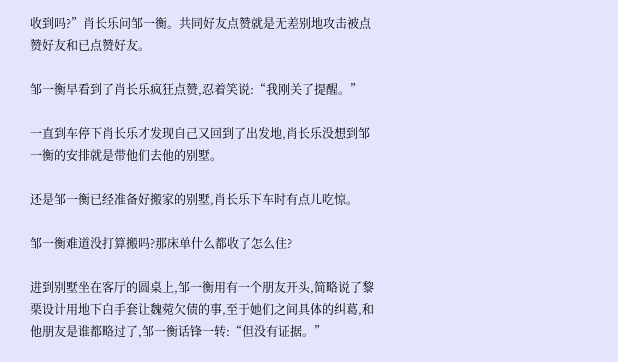收到吗?”肖长乐问邹一衡。共同好友点赞就是无差别地攻击被点赞好友和已点赞好友。

邹一衡早看到了肖长乐疯狂点赞,忍着笑说:“我刚关了提醒。”

一直到车停下肖长乐才发现自己又回到了出发地,肖长乐没想到邹一衡的安排就是带他们去他的别墅。

还是邹一衡已经准备好搬家的别墅,肖长乐下车时有点儿吃惊。

邹一衡难道没打算搬吗?那床单什么都收了怎么住?

进到别墅坐在客厅的圆桌上,邹一衡用有一个朋友开头,简略说了黎栗设计用地下白手套让魏菀欠债的事,至于她们之间具体的纠葛,和他朋友是谁都略过了,邹一衡话锋一转:“但没有证据。”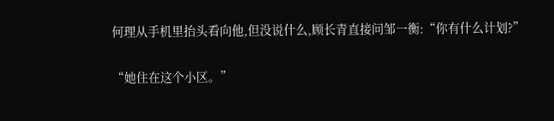何理从手机里抬头看向他,但没说什么,顾长青直接问邹一衡:“你有什么计划?”

“她住在这个小区。”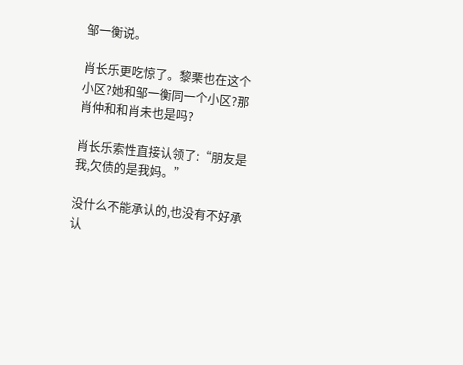邹一衡说。

肖长乐更吃惊了。黎栗也在这个小区?她和邹一衡同一个小区?那肖仲和和肖未也是吗?

肖长乐索性直接认领了:“朋友是我,欠债的是我妈。”

没什么不能承认的,也没有不好承认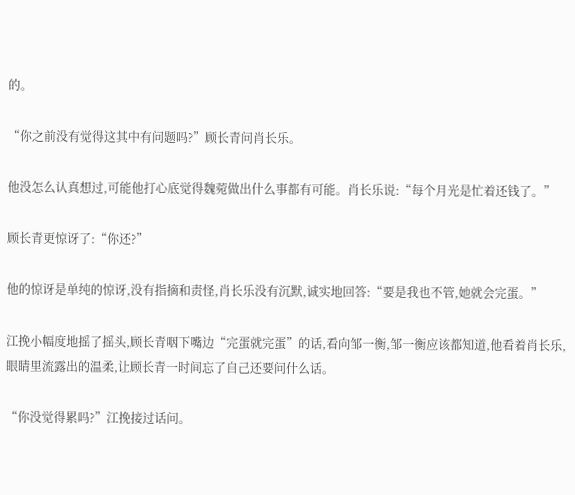的。

“你之前没有觉得这其中有问题吗?”顾长青问肖长乐。

他没怎么认真想过,可能他打心底觉得魏菀做出什么事都有可能。肖长乐说:“每个月光是忙着还钱了。”

顾长青更惊讶了:“你还?”

他的惊讶是单纯的惊讶,没有指摘和责怪,肖长乐没有沉默,诚实地回答:“要是我也不管,她就会完蛋。”

江挽小幅度地摇了摇头,顾长青咽下嘴边“完蛋就完蛋”的话,看向邹一衡,邹一衡应该都知道,他看着肖长乐,眼睛里流露出的温柔,让顾长青一时间忘了自己还要问什么话。

“你没觉得累吗?”江挽接过话问。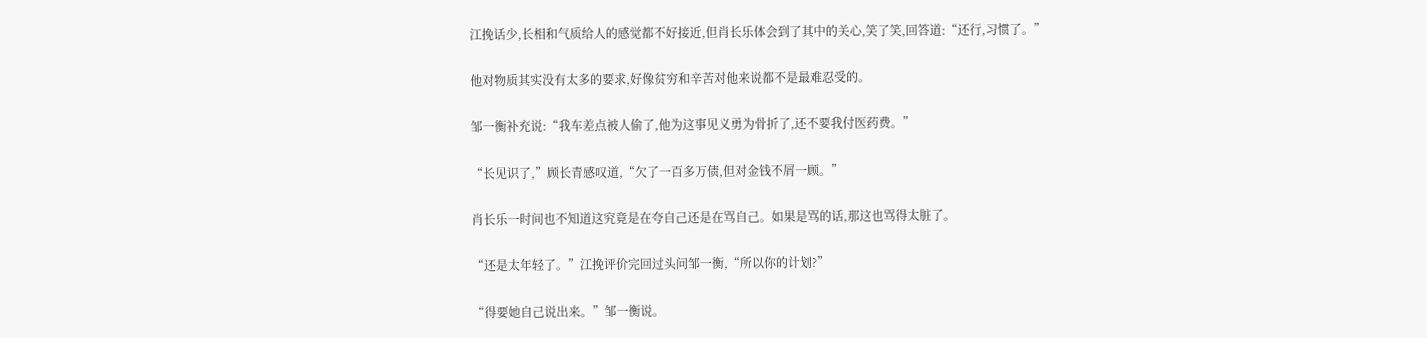江挽话少,长相和气质给人的感觉都不好接近,但肖长乐体会到了其中的关心,笑了笑,回答道:“还行,习惯了。”

他对物质其实没有太多的要求,好像贫穷和辛苦对他来说都不是最难忍受的。

邹一衡补充说:“我车差点被人偷了,他为这事见义勇为骨折了,还不要我付医药费。”

“长见识了,”顾长青感叹道,“欠了一百多万债,但对金钱不屑一顾。”

肖长乐一时间也不知道这究竟是在夸自己还是在骂自己。如果是骂的话,那这也骂得太脏了。

“还是太年轻了。”江挽评价完回过头问邹一衡,“所以你的计划?”

“得要她自己说出来。”邹一衡说。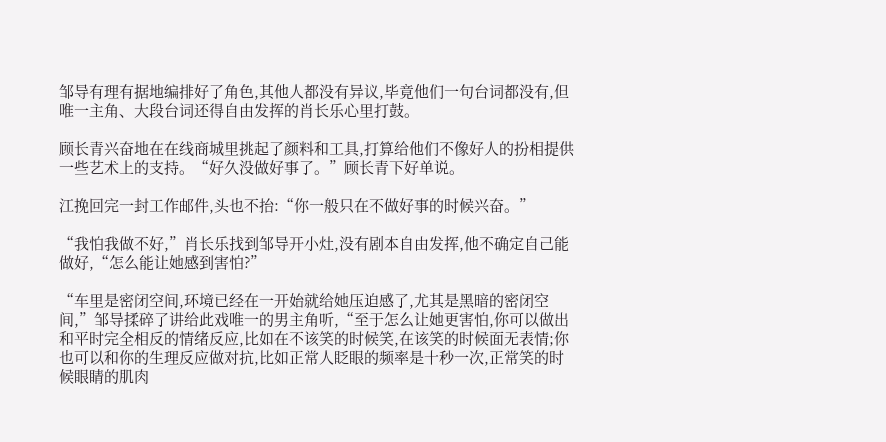邹导有理有据地编排好了角色,其他人都没有异议,毕竟他们一句台词都没有,但唯一主角、大段台词还得自由发挥的肖长乐心里打鼓。

顾长青兴奋地在在线商城里挑起了颜料和工具,打算给他们不像好人的扮相提供一些艺术上的支持。“好久没做好事了。”顾长青下好单说。

江挽回完一封工作邮件,头也不抬:“你一般只在不做好事的时候兴奋。”

“我怕我做不好,”肖长乐找到邹导开小灶,没有剧本自由发挥,他不确定自己能做好,“怎么能让她感到害怕?”

“车里是密闭空间,环境已经在一开始就给她压迫感了,尤其是黑暗的密闭空间,”邹导揉碎了讲给此戏唯一的男主角听,“至于怎么让她更害怕,你可以做出和平时完全相反的情绪反应,比如在不该笑的时候笑,在该笑的时候面无表情;你也可以和你的生理反应做对抗,比如正常人眨眼的频率是十秒一次,正常笑的时候眼睛的肌肉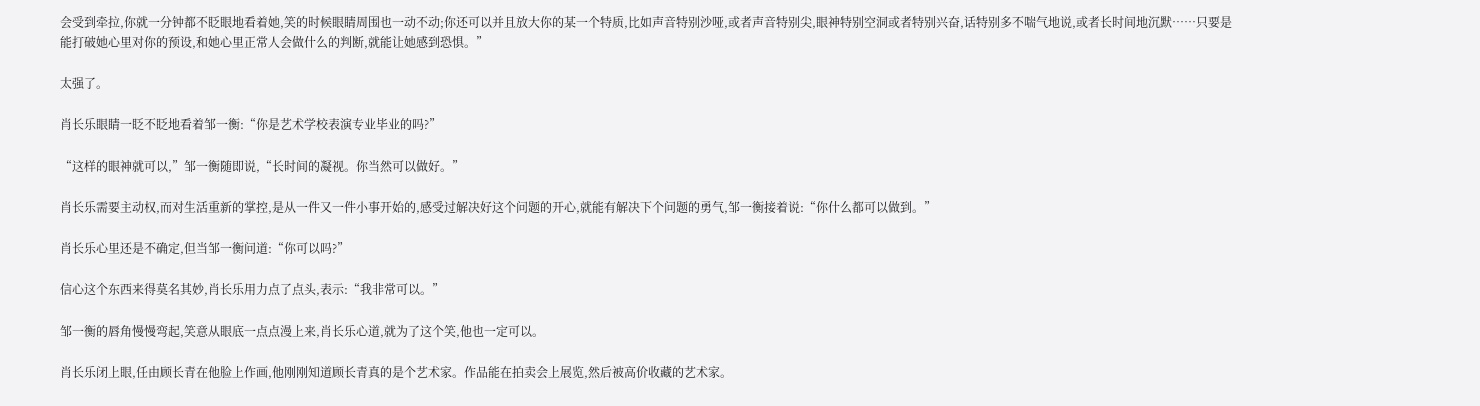会受到牵拉,你就一分钟都不眨眼地看着她,笑的时候眼睛周围也一动不动;你还可以并且放大你的某一个特质,比如声音特别沙哑,或者声音特别尖,眼神特别空洞或者特别兴奋,话特别多不喘气地说,或者长时间地沉默……只要是能打破她心里对你的预设,和她心里正常人会做什么的判断,就能让她感到恐惧。”

太强了。

肖长乐眼睛一眨不眨地看着邹一衡:“你是艺术学校表演专业毕业的吗?”

“这样的眼神就可以,”邹一衡随即说,“长时间的凝视。你当然可以做好。”

肖长乐需要主动权,而对生活重新的掌控,是从一件又一件小事开始的,感受过解决好这个问题的开心,就能有解决下个问题的勇气,邹一衡接着说:“你什么都可以做到。”

肖长乐心里还是不确定,但当邹一衡问道:“你可以吗?”

信心这个东西来得莫名其妙,肖长乐用力点了点头,表示:“我非常可以。”

邹一衡的唇角慢慢弯起,笑意从眼底一点点漫上来,肖长乐心道,就为了这个笑,他也一定可以。

肖长乐闭上眼,任由顾长青在他脸上作画,他刚刚知道顾长青真的是个艺术家。作品能在拍卖会上展览,然后被高价收藏的艺术家。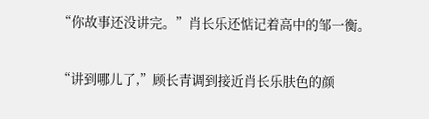“你故事还没讲完。”肖长乐还惦记着高中的邹一衡。

“讲到哪儿了,”顾长青调到接近肖长乐肤色的颜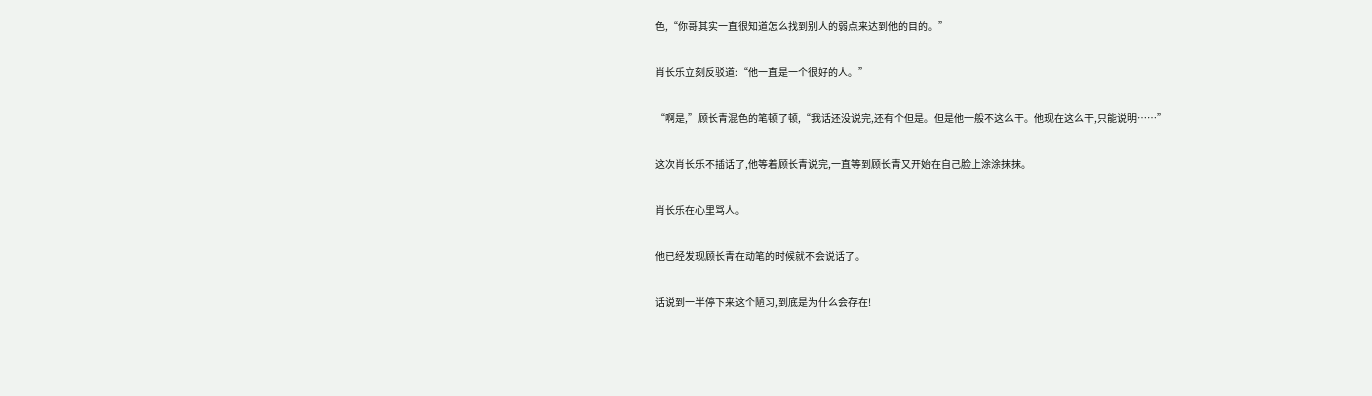色,“你哥其实一直很知道怎么找到别人的弱点来达到他的目的。”

肖长乐立刻反驳道:“他一直是一个很好的人。”

“啊是,”顾长青混色的笔顿了顿,“我话还没说完,还有个但是。但是他一般不这么干。他现在这么干,只能说明……”

这次肖长乐不插话了,他等着顾长青说完,一直等到顾长青又开始在自己脸上涂涂抹抹。

肖长乐在心里骂人。

他已经发现顾长青在动笔的时候就不会说话了。

话说到一半停下来这个陋习,到底是为什么会存在!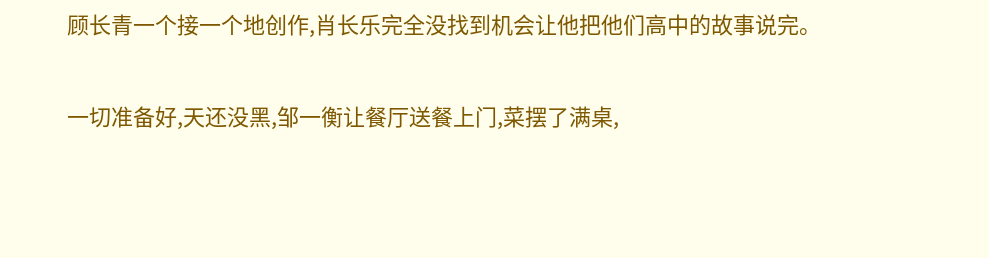顾长青一个接一个地创作,肖长乐完全没找到机会让他把他们高中的故事说完。

一切准备好,天还没黑,邹一衡让餐厅送餐上门,菜摆了满桌,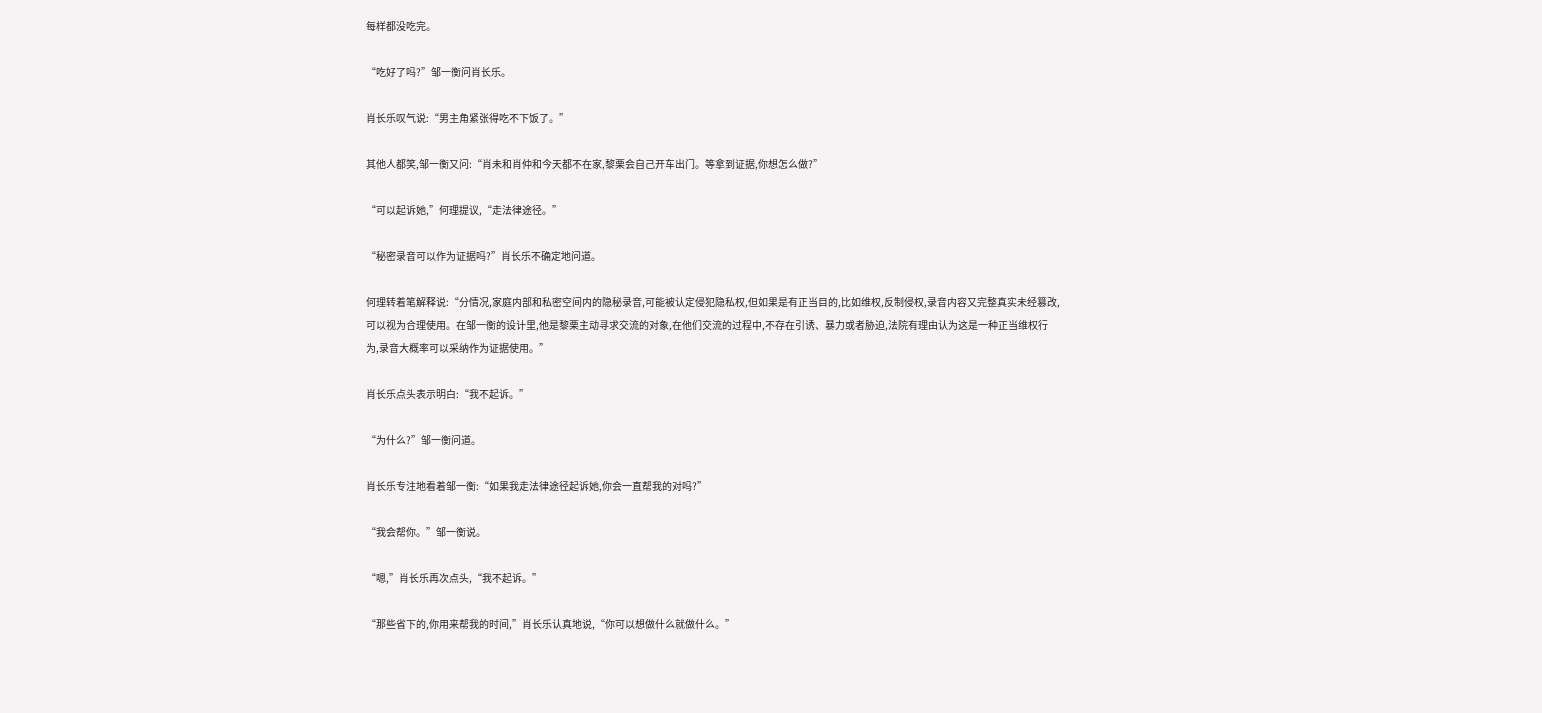每样都没吃完。

“吃好了吗?”邹一衡问肖长乐。

肖长乐叹气说:“男主角紧张得吃不下饭了。”

其他人都笑,邹一衡又问:“肖未和肖仲和今天都不在家,黎栗会自己开车出门。等拿到证据,你想怎么做?”

“可以起诉她,”何理提议,“走法律途径。”

“秘密录音可以作为证据吗?”肖长乐不确定地问道。

何理转着笔解释说:“分情况,家庭内部和私密空间内的隐秘录音,可能被认定侵犯隐私权,但如果是有正当目的,比如维权,反制侵权,录音内容又完整真实未经篡改,可以视为合理使用。在邹一衡的设计里,他是黎栗主动寻求交流的对象,在他们交流的过程中,不存在引诱、暴力或者胁迫,法院有理由认为这是一种正当维权行为,录音大概率可以采纳作为证据使用。”

肖长乐点头表示明白:“我不起诉。”

“为什么?”邹一衡问道。

肖长乐专注地看着邹一衡:“如果我走法律途径起诉她,你会一直帮我的对吗?”

“我会帮你。”邹一衡说。

“嗯,”肖长乐再次点头,“我不起诉。”

“那些省下的,你用来帮我的时间,”肖长乐认真地说,“你可以想做什么就做什么。”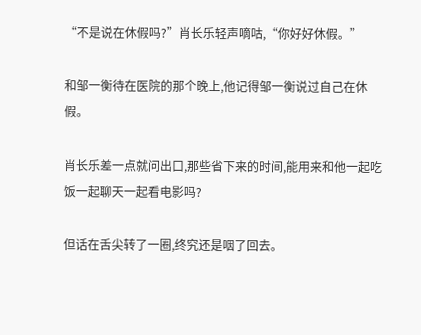“不是说在休假吗?”肖长乐轻声嘀咕,“你好好休假。”

和邹一衡待在医院的那个晚上,他记得邹一衡说过自己在休假。

肖长乐差一点就问出口,那些省下来的时间,能用来和他一起吃饭一起聊天一起看电影吗?

但话在舌尖转了一圈,终究还是咽了回去。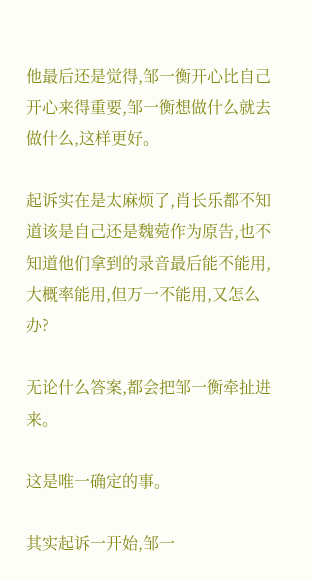他最后还是觉得,邹一衡开心比自己开心来得重要,邹一衡想做什么就去做什么,这样更好。

起诉实在是太麻烦了,肖长乐都不知道该是自己还是魏菀作为原告,也不知道他们拿到的录音最后能不能用,大概率能用,但万一不能用,又怎么办?

无论什么答案,都会把邹一衡牵扯进来。

这是唯一确定的事。

其实起诉一开始,邹一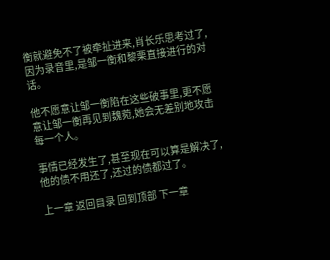衡就避免不了被牵扯进来,肖长乐思考过了,因为录音里,是邹一衡和黎栗直接进行的对话。

他不愿意让邹一衡陷在这些破事里,更不愿意让邹一衡再见到魏菀,她会无差别地攻击每一个人。

事情已经发生了,甚至现在可以算是解决了,他的债不用还了,还过的债都过了。

上一章 返回目录 回到顶部 下一章